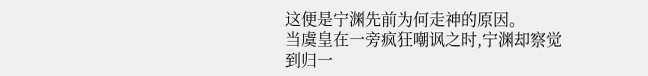这便是宁渊先前为何走神的原因。
当虞皇在一旁疯狂嘲讽之时,宁渊却察觉到归一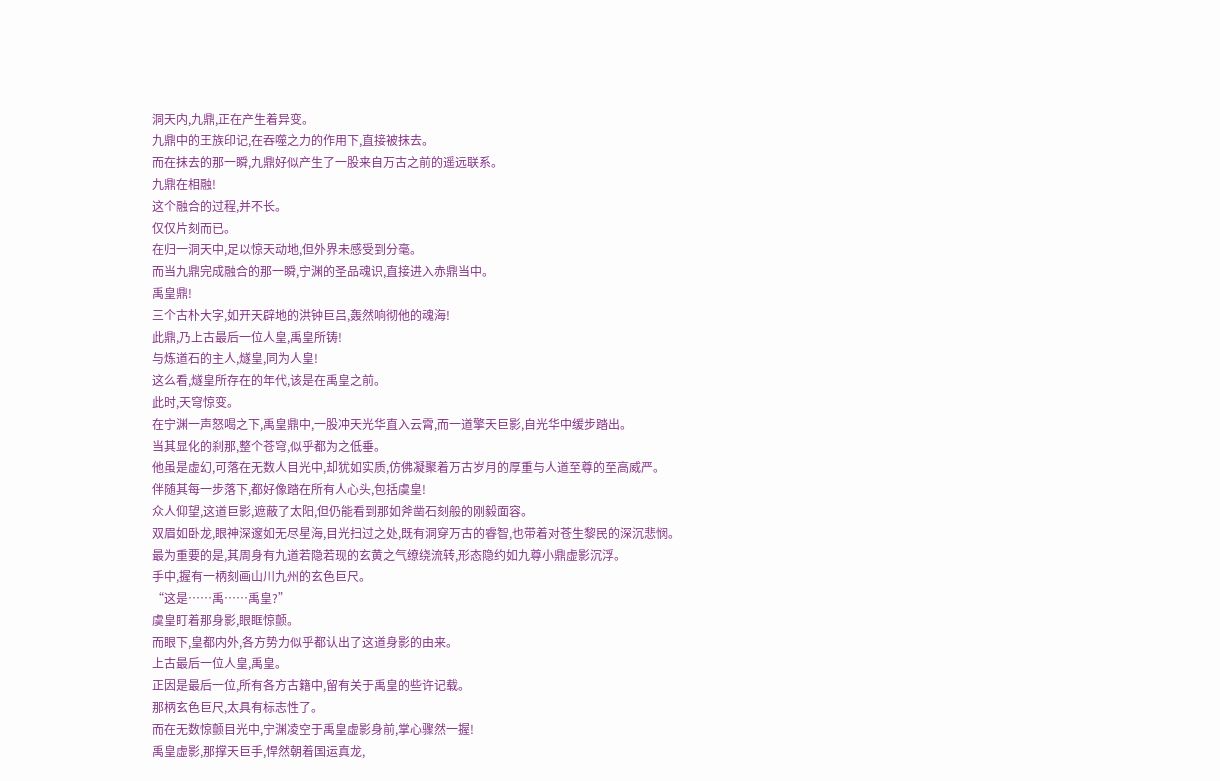洞天内,九鼎,正在产生着异变。
九鼎中的王族印记,在吞噬之力的作用下,直接被抹去。
而在抹去的那一瞬,九鼎好似产生了一股来自万古之前的遥远联系。
九鼎在相融!
这个融合的过程,并不长。
仅仅片刻而已。
在归一洞天中,足以惊天动地,但外界未感受到分毫。
而当九鼎完成融合的那一瞬,宁渊的圣品魂识,直接进入赤鼎当中。
禹皇鼎!
三个古朴大字,如开天辟地的洪钟巨吕,轰然响彻他的魂海!
此鼎,乃上古最后一位人皇,禹皇所铸!
与炼道石的主人,燧皇,同为人皇!
这么看,燧皇所存在的年代,该是在禹皇之前。
此时,天穹惊变。
在宁渊一声怒喝之下,禹皇鼎中,一股冲天光华直入云霄,而一道擎天巨影,自光华中缓步踏出。
当其显化的刹那,整个苍穹,似乎都为之低垂。
他虽是虚幻,可落在无数人目光中,却犹如实质,仿佛凝聚着万古岁月的厚重与人道至尊的至高威严。
伴随其每一步落下,都好像踏在所有人心头,包括虞皇!
众人仰望,这道巨影,遮蔽了太阳,但仍能看到那如斧凿石刻般的刚毅面容。
双眉如卧龙,眼神深邃如无尽星海,目光扫过之处,既有洞穿万古的睿智,也带着对苍生黎民的深沉悲悯。
最为重要的是,其周身有九道若隐若现的玄黄之气缭绕流转,形态隐约如九尊小鼎虚影沉浮。
手中,握有一柄刻画山川九州的玄色巨尺。
“这是……禹……禹皇?”
虞皇盯着那身影,眼眶惊颤。
而眼下,皇都内外,各方势力似乎都认出了这道身影的由来。
上古最后一位人皇,禹皇。
正因是最后一位,所有各方古籍中,留有关于禹皇的些许记载。
那柄玄色巨尺,太具有标志性了。
而在无数惊颤目光中,宁渊凌空于禹皇虚影身前,掌心骤然一握!
禹皇虚影,那撑天巨手,悍然朝着国运真龙,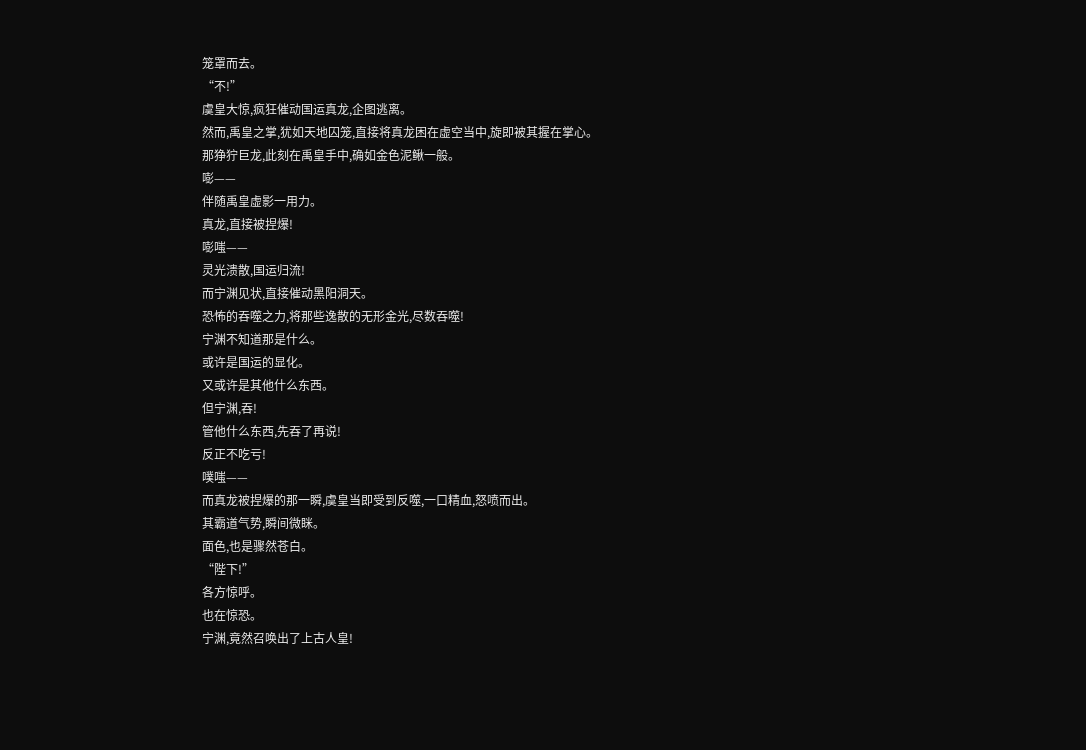笼罩而去。
“不!”
虞皇大惊,疯狂催动国运真龙,企图逃离。
然而,禹皇之掌,犹如天地囚笼,直接将真龙困在虚空当中,旋即被其握在掌心。
那狰狞巨龙,此刻在禹皇手中,确如金色泥鳅一般。
嘭——
伴随禹皇虚影一用力。
真龙,直接被捏爆!
嘭嗤——
灵光溃散,国运归流!
而宁渊见状,直接催动黑阳洞天。
恐怖的吞噬之力,将那些逸散的无形金光,尽数吞噬!
宁渊不知道那是什么。
或许是国运的显化。
又或许是其他什么东西。
但宁渊,吞!
管他什么东西,先吞了再说!
反正不吃亏!
噗嗤——
而真龙被捏爆的那一瞬,虞皇当即受到反噬,一口精血,怒喷而出。
其霸道气势,瞬间微眯。
面色,也是骤然苍白。
“陛下!”
各方惊呼。
也在惊恐。
宁渊,竟然召唤出了上古人皇!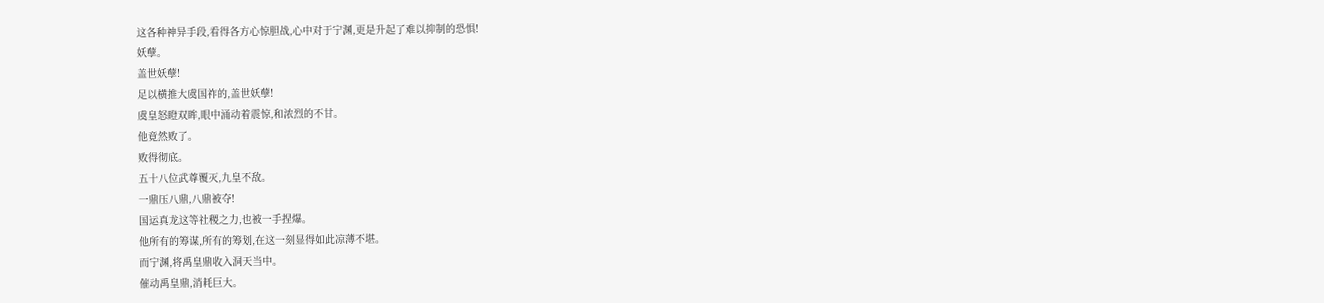这各种神异手段,看得各方心惊胆战,心中对于宁渊,更是升起了难以抑制的恐惧!
妖孽。
盖世妖孽!
足以横推大虞国祚的,盖世妖孽!
虞皇怒瞪双眸,眼中涌动着震惊,和浓烈的不甘。
他竟然败了。
败得彻底。
五十八位武尊覆灭,九皇不敌。
一鼎压八鼎,八鼎被夺!
国运真龙这等社稷之力,也被一手捏爆。
他所有的筹谋,所有的筹划,在这一刻显得如此凉薄不堪。
而宁渊,将禹皇鼎收入洞天当中。
催动禹皇鼎,消耗巨大。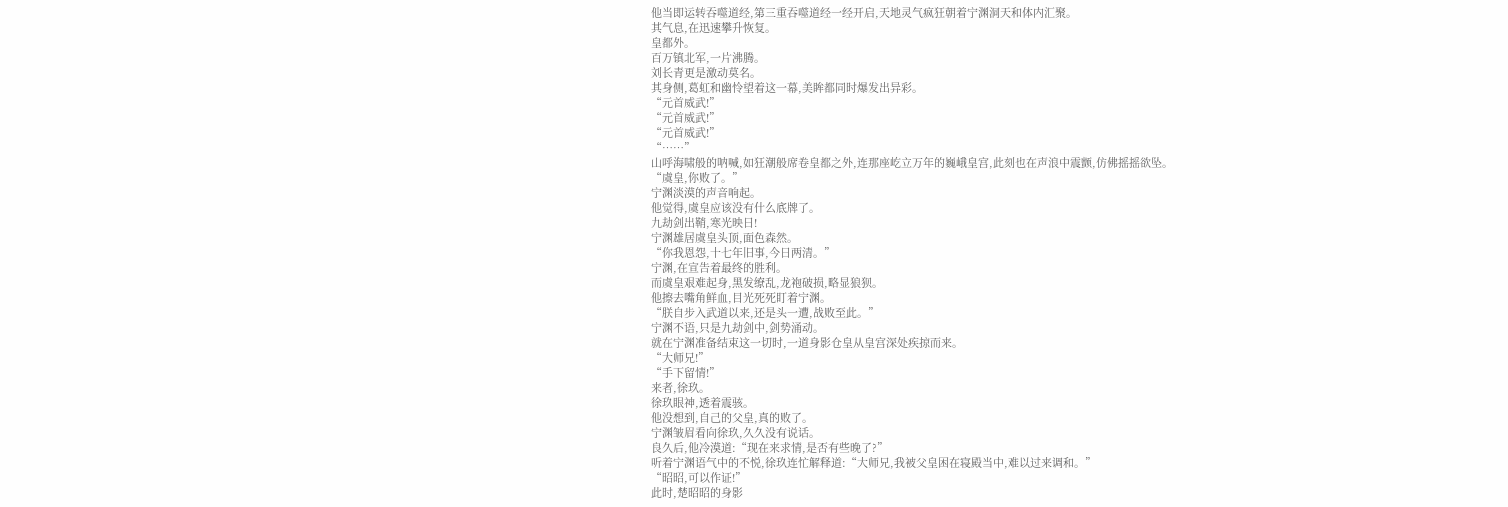他当即运转吞噬道经,第三重吞噬道经一经开启,天地灵气疯狂朝着宁渊洞天和体内汇聚。
其气息,在迅速攀升恢复。
皇都外。
百万镇北军,一片沸腾。
刘长青更是激动莫名。
其身侧,葛虹和幽怜望着这一幕,美眸都同时爆发出异彩。
“元首威武!”
“元首威武!”
“元首威武!”
“……”
山呼海啸般的呐喊,如狂潮般席卷皇都之外,连那座屹立万年的巍峨皇宫,此刻也在声浪中震颤,仿佛摇摇欲坠。
“虞皇,你败了。”
宁渊淡漠的声音响起。
他觉得,虞皇应该没有什么底牌了。
九劫剑出鞘,寒光映日!
宁渊雄居虞皇头顶,面色森然。
“你我恩怨,十七年旧事,今日两清。”
宁渊,在宣告着最终的胜利。
而虞皇艰难起身,黑发缭乱,龙袍破损,略显狼狈。
他擦去嘴角鲜血,目光死死盯着宁渊。
“朕自步入武道以来,还是头一遭,战败至此。”
宁渊不语,只是九劫剑中,剑势涌动。
就在宁渊准备结束这一切时,一道身影仓皇从皇宫深处疾掠而来。
“大师兄!”
“手下留情!”
来者,徐玖。
徐玖眼神,透着震骇。
他没想到,自己的父皇,真的败了。
宁渊皱眉看向徐玖,久久没有说话。
良久后,他冷漠道:“现在来求情,是否有些晚了?”
听着宁渊语气中的不悦,徐玖连忙解释道:“大师兄,我被父皇困在寝殿当中,难以过来调和。”
“昭昭,可以作证!”
此时,楚昭昭的身影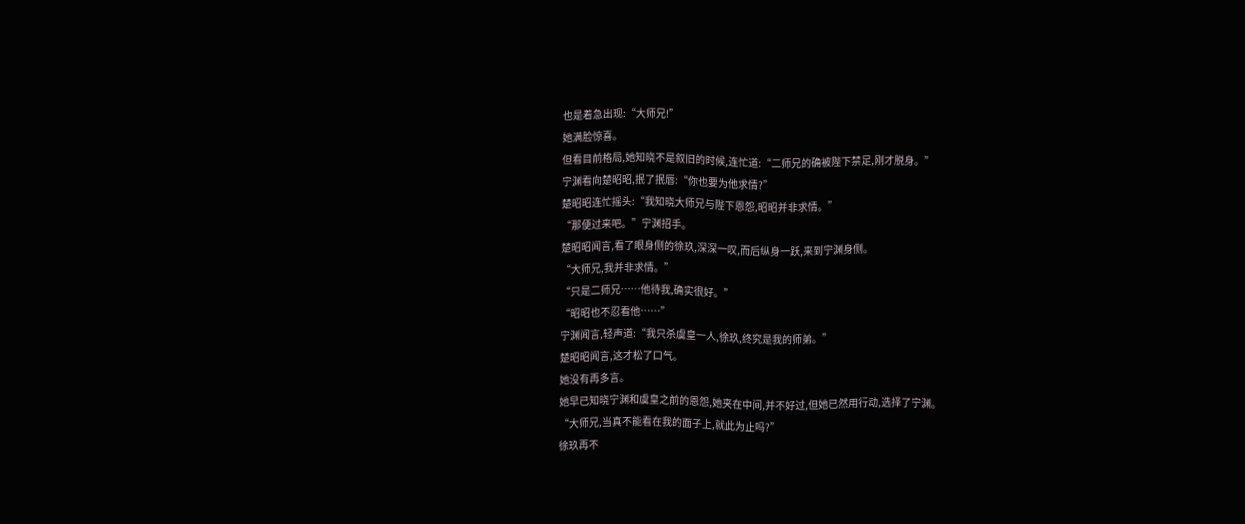也是着急出现:“大师兄!”
她满脸惊喜。
但看目前格局,她知晓不是叙旧的时候,连忙道:“二师兄的确被陛下禁足,刚才脱身。”
宁渊看向楚昭昭,抿了抿唇:“你也要为他求情?”
楚昭昭连忙摇头:“我知晓大师兄与陛下恩怨,昭昭并非求情。”
“那便过来吧。”宁渊招手。
楚昭昭闻言,看了眼身侧的徐玖,深深一叹,而后纵身一跃,来到宁渊身侧。
“大师兄,我并非求情。”
“只是二师兄……他待我,确实很好。”
“昭昭也不忍看他……”
宁渊闻言,轻声道:“我只杀虞皇一人,徐玖,终究是我的师弟。”
楚昭昭闻言,这才松了口气。
她没有再多言。
她早已知晓宁渊和虞皇之前的恩怨,她夹在中间,并不好过,但她已然用行动,选择了宁渊。
“大师兄,当真不能看在我的面子上,就此为止吗?”
徐玖再不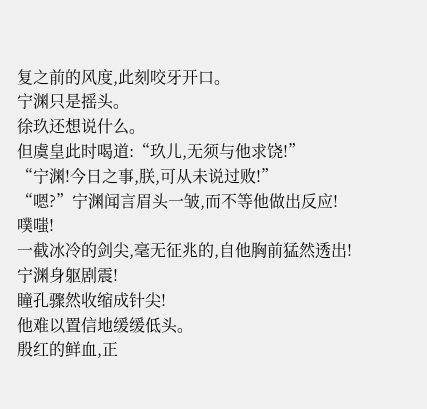复之前的风度,此刻咬牙开口。
宁渊只是摇头。
徐玖还想说什么。
但虞皇此时喝道:“玖儿,无须与他求饶!”
“宁渊!今日之事,朕,可从未说过败!”
“嗯?”宁渊闻言眉头一皱,而不等他做出反应!
噗嗤!
一截冰冷的剑尖,毫无征兆的,自他胸前猛然透出!
宁渊身躯剧震!
瞳孔骤然收缩成针尖!
他难以置信地缓缓低头。
殷红的鲜血,正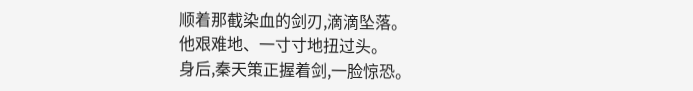顺着那截染血的剑刃,滴滴坠落。
他艰难地、一寸寸地扭过头。
身后,秦天策正握着剑,一脸惊恐。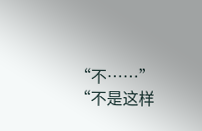“不……”
“不是这样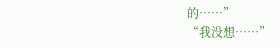的……”
“我没想……”